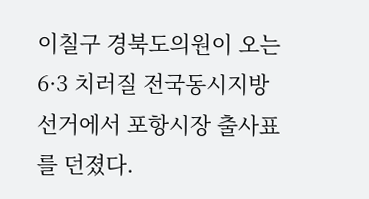이칠구 경북도의원이 오는 6·3 치러질 전국동시지방선거에서 포항시장 출사표를 던졌다.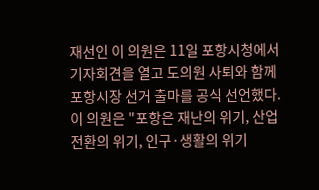재선인 이 의원은 11일 포항시청에서 기자회견을 열고 도의원 사퇴와 함께 포항시장 선거 출마를 공식 선언했다.이 의원은 "포항은 재난의 위기, 산업 전환의 위기, 인구·생활의 위기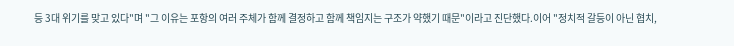등 3대 위기를 맞고 있다"며 "그 이유는 포항의 여러 주체가 함께 결정하고 함께 책임지는 구조가 약했기 때문"이라고 진단했다.이어 "정치적 갈등이 아닌 협치,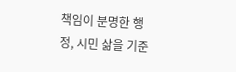책임이 분명한 행정, 시민 삶을 기준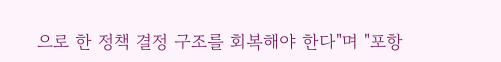으로 한 정책 결정 구조를 회복해야 한다"며 "포항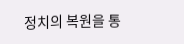정치의 복원을 통